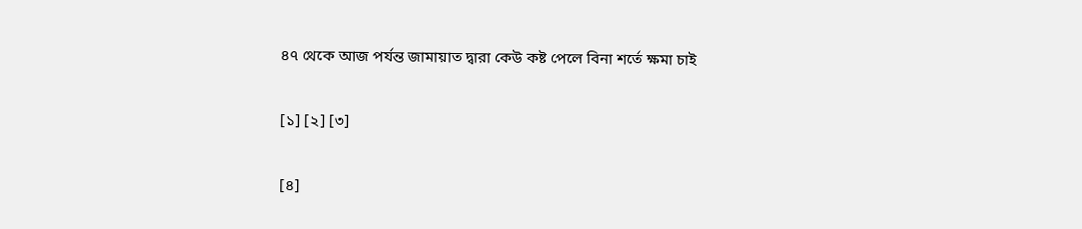৪৭ থেকে আজ পর্যন্ত জামায়াত দ্বারা কেউ কষ্ট পেলে বিনা শর্তে ক্ষমা চাই

[১] [২] [৩]

[৪]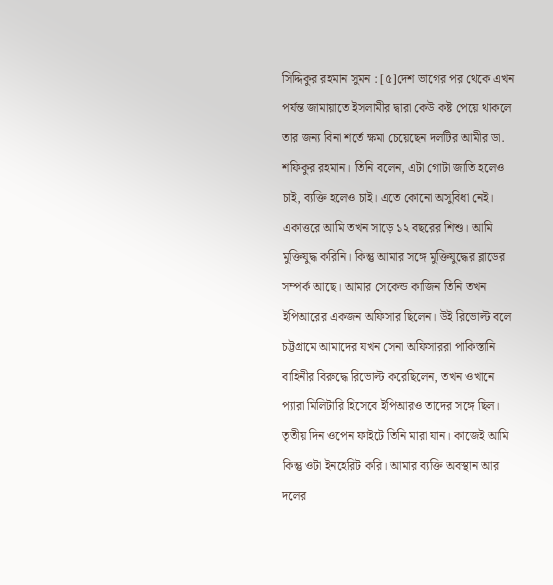সিদ্দিকুর রহমান সুমন : [৫]দেশ ভাগের পর থেকে এখন পর্যন্ত জামায়াতে ইসলামীর দ্বারা কেউ কষ্ট পেয়ে থাকলে তার জন্য বিনা শর্তে ক্ষমা চেয়েছেন দলটির আমীর ডা. শফিকুর রহমান। তিনি বলেন, এটা গোটা জাতি হলেও চাই, ব্যক্তি হলেও চাই। এতে কোনো অসুবিধা নেই। একাত্তরে আমি তখন সাড়ে ১২ বছরের শিশু। আমি মুক্তিযুদ্ধ করিনি। কিন্তু আমার সঙ্গে মুক্তিযুদ্ধের ব্লাডের সম্পর্ক আছে। আমার সেকেন্ড কাজিন তিনি তখন ইপিআরের একজন অফিসার ছিলেন। উই রিভোল্ট বলে চট্টগ্রামে আমাদের যখন সেনা অফিসাররা পাকিস্তানি বাহিনীর বিরুদ্ধে রিভোল্ট করেছিলেন, তখন ওখানে প্যারা মিলিটারি হিসেবে ইপিআরও তাদের সঙ্গে ছিল। তৃতীয় দিন ওপেন ফাইটে তিনি মারা যান। কাজেই আমি কিন্তু ওটা ইনহেরিট করি। আমার ব্যক্তি অবস্থান আর দলের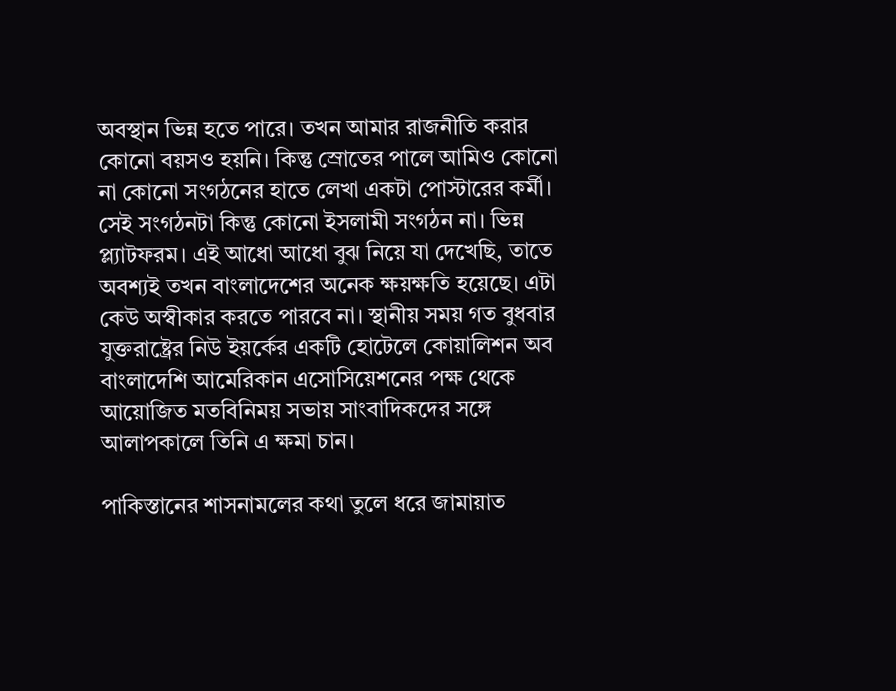অবস্থান ভিন্ন হতে পারে। তখন আমার রাজনীতি করার কোনো বয়সও হয়নি। কিন্তু স্রোতের পালে আমিও কোনো না কোনো সংগঠনের হাতে লেখা একটা পোস্টারের কর্মী। সেই সংগঠনটা কিন্তু কোনো ইসলামী সংগঠন না। ভিন্ন প্ল্যাটফরম। এই আধো আধো বুঝ নিয়ে যা দেখেছি, তাতে অবশ্যই তখন বাংলাদেশের অনেক ক্ষয়ক্ষতি হয়েছে। এটা কেউ অস্বীকার করতে পারবে না। স্থানীয় সময় গত বুধবার যুক্তরাষ্ট্রের নিউ ইয়র্কের একটি হোটেলে কোয়ালিশন অব বাংলাদেশি আমেরিকান এসোসিয়েশনের পক্ষ থেকে আয়োজিত মতবিনিময় সভায় সাংবাদিকদের সঙ্গে আলাপকালে তিনি এ ক্ষমা চান।

পাকিস্তানের শাসনামলের কথা তুলে ধরে জামায়াত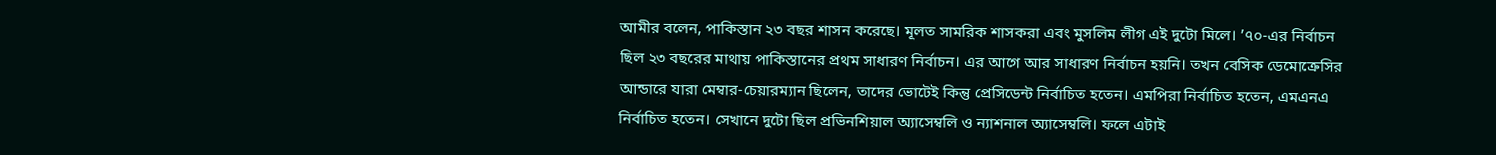আমীর বলেন, পাকিস্তান ২৩ বছর শাসন করেছে। মূলত সামরিক শাসকরা এবং মুসলিম লীগ এই দুটো মিলে। ’৭০-এর নির্বাচন ছিল ২৩ বছরের মাথায় পাকিস্তানের প্রথম সাধারণ নির্বাচন। এর আগে আর সাধারণ নির্বাচন হয়নি। তখন বেসিক ডেমোক্রেসির আন্ডারে যারা মেম্বার-চেয়ারম্যান ছিলেন, তাদের ভোটেই কিন্তু প্রেসিডেন্ট নির্বাচিত হতেন। এমপিরা নির্বাচিত হতেন, এমএনএ নির্বাচিত হতেন। সেখানে দুটো ছিল প্রভিনশিয়াল অ্যাসেম্বলি ও ন্যাশনাল অ্যাসেম্বলি। ফলে এটাই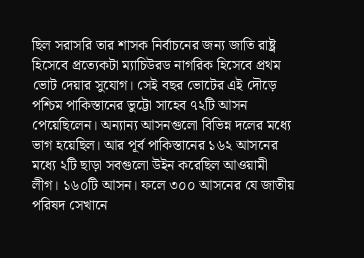ছিল সরাসরি তার শাসক নির্বাচনের জন্য জাতি রাষ্ট্র হিসেবে প্রত্যেকটা ম্যাচিউরড নাগরিক হিসেবে প্রথম ভোট দেয়ার সুযোগ। সেই বছর ভোটের এই দৌড়ে পশ্চিম পাকিস্তানের ভুট্টো সাহেব ৭২টি আসন পেয়েছিলেন। অন্যান্য আসনগুলো বিভিন্ন দলের মধ্যে ভাগ হয়েছিল। আর পূর্ব পাকিস্তানের ১৬২ আসনের মধ্যে ২টি ছাড়া সবগুলো উইন করেছিল আওয়ামী লীগ। ১৬০টি আসন। ফলে ৩০০ আসনের যে জাতীয় পরিষদ সেখানে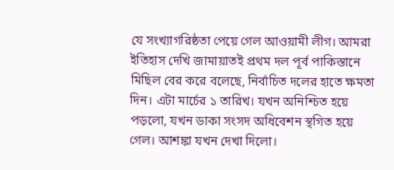যে সংখ্যাগরিষ্ঠতা পেয়ে গেল আওয়ামী লীগ। আমরা ইতিহাস দেখি জামায়াতই প্রথম দল পূর্ব পাকিস্তানে মিছিল বের করে বলেছে, নির্বাচিত দলের হাতে ক্ষমতা দিন। এটা মার্চের ১ তারিখ। যখন অনিশ্চিত হয়ে পড়লো, যখন ডাকা সংসদ অধিবেশন স্থগিত হয়ে গেল। আশঙ্কা যখন দেখা দিলো।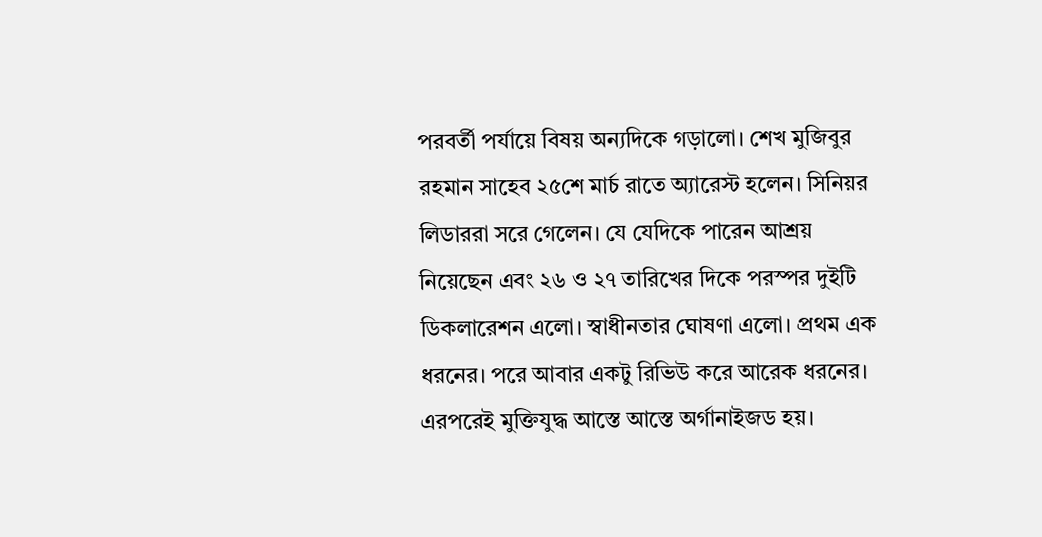পরবর্তী পর্যায়ে বিষয় অন্যদিকে গড়ালো। শেখ মুজিবুর রহমান সাহেব ২৫শে মার্চ রাতে অ্যারেস্ট হলেন। সিনিয়র লিডাররা সরে গেলেন। যে যেদিকে পারেন আশ্রয় নিয়েছেন এবং ২৬ ও ২৭ তারিখের দিকে পরস্পর দুইটি ডিকলারেশন এলো। স্বাধীনতার ঘোষণা এলো। প্রথম এক ধরনের। পরে আবার একটু রিভিউ করে আরেক ধরনের। এরপরেই মুক্তিযুদ্ধ আস্তে আস্তে অর্গানাইজড হয়।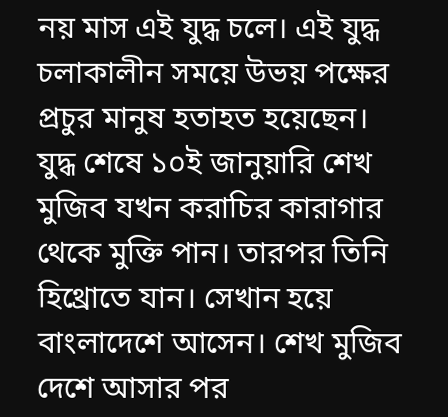নয় মাস এই যুদ্ধ চলে। এই যুদ্ধ চলাকালীন সময়ে উভয় পক্ষের প্রচুর মানুষ হতাহত হয়েছেন। যুদ্ধ শেষে ১০ই জানুয়ারি শেখ মুজিব যখন করাচির কারাগার থেকে মুক্তি পান। তারপর তিনি হিথ্রোতে যান। সেখান হয়ে বাংলাদেশে আসেন। শেখ মুজিব দেশে আসার পর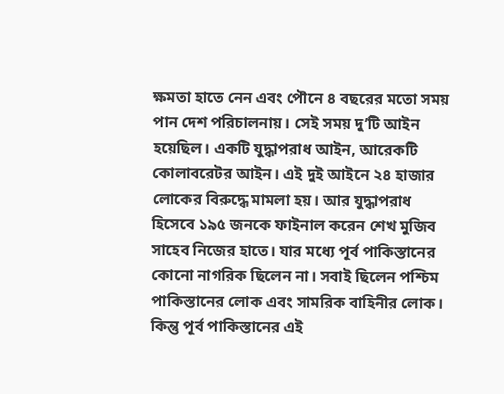ক্ষমতা হাতে নেন এবং পৌনে ৪ বছরের মতো সময় পান দেশ পরিচালনায়। সেই সময় দু’টি আইন হয়েছিল। একটি যুদ্ধাপরাধ আইন, আরেকটি কোলাবরেটর আইন। এই দুই আইনে ২৪ হাজার লোকের বিরুদ্ধে মামলা হয়। আর যুদ্ধাপরাধ হিসেবে ১৯৫ জনকে ফাইনাল করেন শেখ মুজিব সাহেব নিজের হাতে। যার মধ্যে পূর্ব পাকিস্তানের কোনো নাগরিক ছিলেন না। সবাই ছিলেন পশ্চিম পাকিস্তানের লোক এবং সামরিক বাহিনীর লোক। কিন্তু পূর্ব পাকিস্তানের এই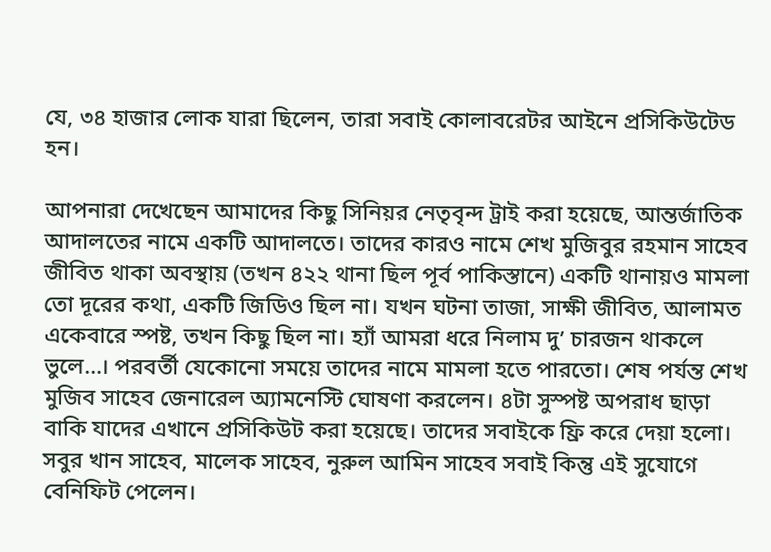যে, ৩৪ হাজার লোক যারা ছিলেন, তারা সবাই কোলাবরেটর আইনে প্রসিকিউটেড হন।

আপনারা দেখেছেন আমাদের কিছু সিনিয়র নেতৃবৃন্দ ট্রাই করা হয়েছে, আন্তর্জাতিক আদালতের নামে একটি আদালতে। তাদের কারও নামে শেখ মুজিবুর রহমান সাহেব জীবিত থাকা অবস্থায় (তখন ৪২২ থানা ছিল পূর্ব পাকিস্তানে) একটি থানায়ও মামলা তো দূরের কথা, একটি জিডিও ছিল না। যখন ঘটনা তাজা, সাক্ষী জীবিত, আলামত একেবারে স্পষ্ট, তখন কিছু ছিল না। হ্যাঁ আমরা ধরে নিলাম দু’ চারজন থাকলে ভুলে…। পরবর্তী যেকোনো সময়ে তাদের নামে মামলা হতে পারতো। শেষ পর্যন্ত শেখ মুজিব সাহেব জেনারেল অ্যামনেস্টি ঘোষণা করলেন। ৪টা সুস্পষ্ট অপরাধ ছাড়া বাকি যাদের এখানে প্রসিকিউট করা হয়েছে। তাদের সবাইকে ফ্রি করে দেয়া হলো। সবুর খান সাহেব, মালেক সাহেব, নুরুল আমিন সাহেব সবাই কিন্তু এই সুযোগে বেনিফিট পেলেন।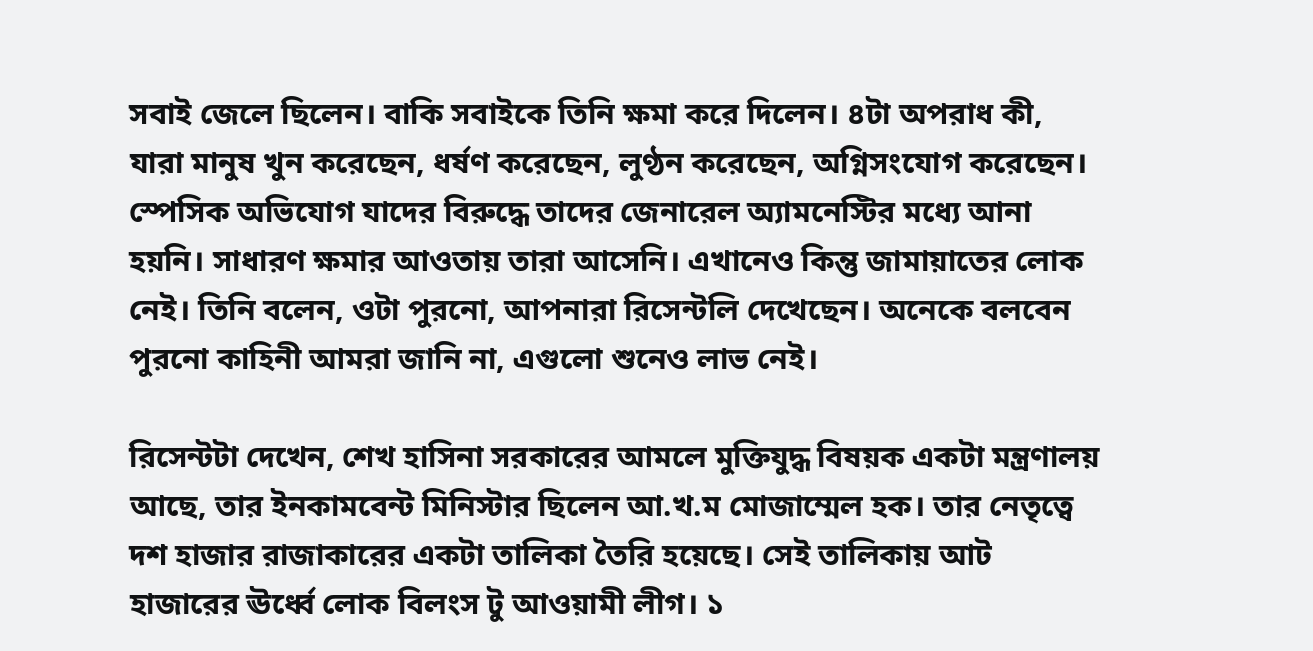সবাই জেলে ছিলেন। বাকি সবাইকে তিনি ক্ষমা করে দিলেন। ৪টা অপরাধ কী, যারা মানুষ খুন করেছেন, ধর্ষণ করেছেন, লুণ্ঠন করেছেন, অগ্নিসংযোগ করেছেন। স্পেসিক অভিযোগ যাদের বিরুদ্ধে তাদের জেনারেল অ্যামনেস্টির মধ্যে আনা হয়নি। সাধারণ ক্ষমার আওতায় তারা আসেনি। এখানেও কিন্তু জামায়াতের লোক নেই। তিনি বলেন, ওটা পুরনো, আপনারা রিসেন্টলি দেখেছেন। অনেকে বলবেন পুরনো কাহিনী আমরা জানি না, এগুলো শুনেও লাভ নেই।

রিসেন্টটা দেখেন, শেখ হাসিনা সরকারের আমলে মুক্তিযুদ্ধ বিষয়ক একটা মন্ত্রণালয় আছে, তার ইনকামবেন্ট মিনিস্টার ছিলেন আ.খ.ম মোজাম্মেল হক। তার নেতৃত্বে দশ হাজার রাজাকারের একটা তালিকা তৈরি হয়েছে। সেই তালিকায় আট হাজারের ঊর্ধ্বে লোক বিলংস টু আওয়ামী লীগ। ১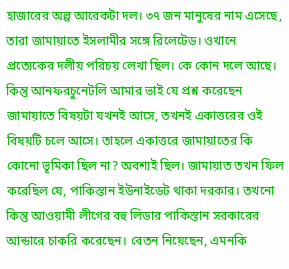হাজারের অল্প আরেকটা দল। ৩৭ জন মানুষের নাম এসেছে, তারা জামায়াতে ইসলামীর সঙ্গে রিলেটেড। ওখানে প্রত্যেকের দলীয় পরিচয় লেখা ছিল। কে কোন দলে আছে। কিন্তু আনফরচুনেটলি আমার ভাই যে প্রশ্ন করেছেন জামায়াতে বিষয়টা যখনই আসে, তখনই একাত্তরের ওই বিষয়টি চলে আসে। তাহলে একাত্তরে জামায়াতের কি কোনো ভূমিকা ছিল না? অবশ্যই ছিল। জামায়াত তখন ফিল করেছিল যে, পাকিস্তান ইউনাইডেট থাকা দরকার। তখনো কিন্তু আওয়ামী লীগের বহু লিডার পাকিস্তান সরকারের আন্ডারে চাকরি করেছেন। বেতন নিয়েছেন, এমনকি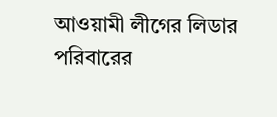আওয়ামী লীগের লিডার পরিবারের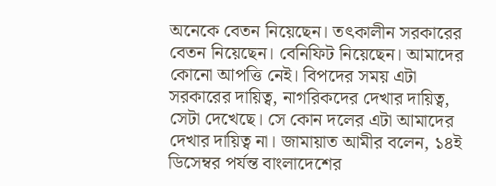অনেকে বেতন নিয়েছেন। তৎকালীন সরকারের বেতন নিয়েছেন। বেনিফিট নিয়েছেন। আমাদের কোনো আপত্তি নেই। বিপদের সময় এটা সরকারের দায়িত্ব, নাগরিকদের দেখার দায়িত্ব, সেটা দেখেছে। সে কোন দলের এটা আমাদের দেখার দায়িত্ব না। জামায়াত আমীর বলেন, ১৪ই ডিসেম্বর পর্যন্ত বাংলাদেশের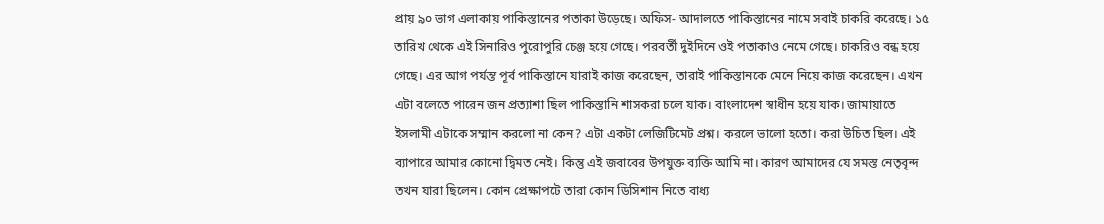প্রায় ৯০ ভাগ এলাকায় পাকিস্তানের পতাকা উড়েছে। অফিস- আদালতে পাকিস্তানের নামে সবাই চাকরি করেছে। ১৫ তারিখ থেকে এই সিনারিও পুরোপুরি চেঞ্জ হয়ে গেছে। পরবর্তী দুইদিনে ওই পতাকাও নেমে গেছে। চাকরিও বন্ধ হয়ে গেছে। এর আগ পর্যন্ত পূর্ব পাকিস্তানে যারাই কাজ করেছেন, তারাই পাকিস্তানকে মেনে নিয়ে কাজ করেছেন। এখন এটা বলেতে পারেন জন প্রত্যাশা ছিল পাকিস্তানি শাসকরা চলে যাক। বাংলাদেশ স্বাধীন হয়ে যাক। জামায়াতে ইসলামী এটাকে সম্মান করলো না কেন? এটা একটা লেজিটিমেট প্রশ্ন। করলে ভালো হতো। করা উচিত ছিল। এই ব্যাপারে আমার কোনো দ্বিমত নেই। কিন্তু এই জবাবের উপযুক্ত ব্যক্তি আমি না। কারণ আমাদের যে সমস্ত নেতৃবৃন্দ তখন যারা ছিলেন। কোন প্রেক্ষাপটে তারা কোন ডিসিশান নিতে বাধ্য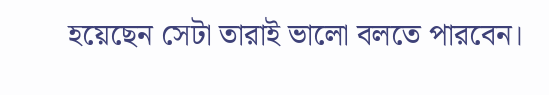হয়েছেন সেটা তারাই ভালো বলতে পারবেন।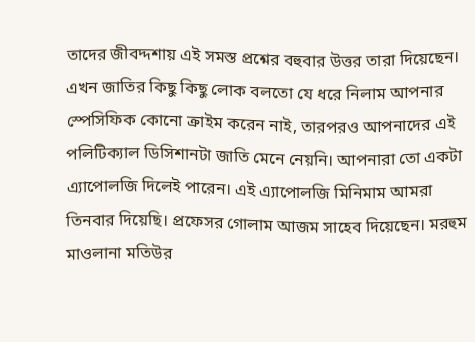তাদের জীবদ্দশায় এই সমস্ত প্রশ্নের বহুবার উত্তর তারা দিয়েছেন। এখন জাতির কিছু কিছু লোক বলতো যে ধরে নিলাম আপনার স্পেসিফিক কোনো ক্রাইম করেন নাই, তারপরও আপনাদের এই পলিটিক্যাল ডিসিশানটা জাতি মেনে নেয়নি। আপনারা তো একটা এ্যাপোলজি দিলেই পারেন। এই এ্যাপোলজি মিনিমাম আমরা তিনবার দিয়েছি। প্রফেসর গোলাম আজম সাহেব দিয়েছেন। মরহুম মাওলানা মতিউর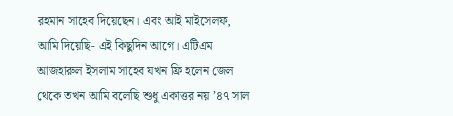রহমান সাহেব দিয়েছেন। এবং আই মাইসেলফ, আমি দিয়েছি- এই কিছুদিন আগে। এটিএম আজহারুল ইসলাম সাহেব যখন ফ্রি হলেন জেল থেকে তখন আমি বলেছি শুধু একাত্তর নয় ’৪৭ সাল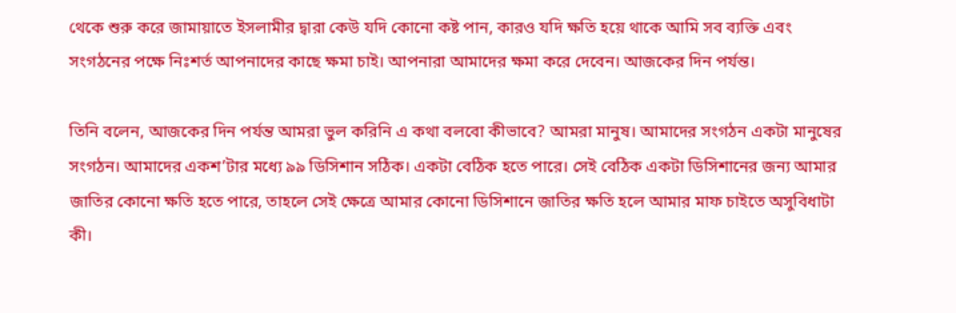থেকে শুরু করে জামায়াতে ইসলামীর দ্বারা কেউ যদি কোনো কষ্ট পান, কারও যদি ক্ষতি হয়ে থাকে আমি সব ব্যক্তি এবং সংগঠনের পক্ষে নিঃশর্ত আপনাদের কাছে ক্ষমা চাই। আপনারা আমাদের ক্ষমা করে দেবেন। আজকের দিন পর্যন্ত।

তিনি বলেন, আজকের দিন পর্যন্ত আমরা ভুল করিনি এ কথা বলবো কীভাবে? আমরা মানুষ। আমাদের সংগঠন একটা মানুষের সংগঠন। আমাদের একশ’টার মধ্যে ৯৯ ডিসিশান সঠিক। একটা বেঠিক হতে পারে। সেই বেঠিক একটা ডিসিশানের জন্য আমার জাতির কোনো ক্ষতি হতে পারে, তাহলে সেই ক্ষেত্রে আমার কোনো ডিসিশানে জাতির ক্ষতি হলে আমার মাফ চাইতে অসুবিধাটা কী।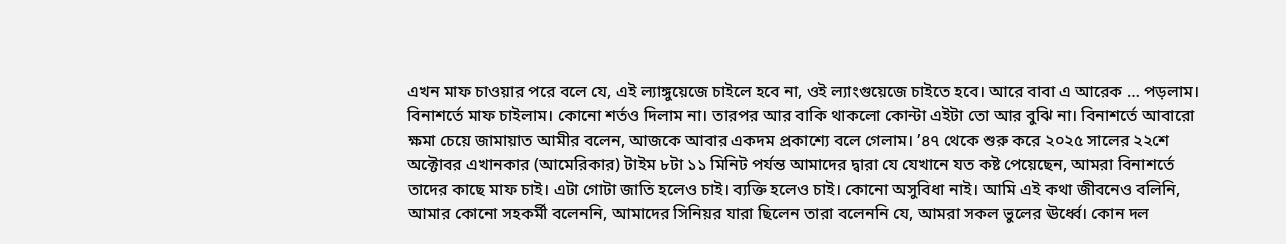এখন মাফ চাওয়ার পরে বলে যে, এই ল্যাঙ্গুয়েজে চাইলে হবে না, ওই ল্যাংগুয়েজে চাইতে হবে। আরে বাবা এ আরেক … পড়লাম। বিনাশর্তে মাফ চাইলাম। কোনো শর্তও দিলাম না। তারপর আর বাকি থাকলো কোন্টা এইটা তো আর বুঝি না। বিনাশর্তে আবারো ক্ষমা চেয়ে জামায়াত আমীর বলেন, আজকে আবার একদম প্রকাশ্যে বলে গেলাম। ’৪৭ থেকে শুরু করে ২০২৫ সালের ২২শে অক্টোবর এখানকার (আমেরিকার) টাইম ৮টা ১১ মিনিট পর্যন্ত আমাদের দ্বারা যে যেখানে যত কষ্ট পেয়েছেন, আমরা বিনাশর্তে তাদের কাছে মাফ চাই। এটা গোটা জাতি হলেও চাই। ব্যক্তি হলেও চাই। কোনো অসুবিধা নাই। আমি এই কথা জীবনেও বলিনি, আমার কোনো সহকর্মী বলেননি, আমাদের সিনিয়র যারা ছিলেন তারা বলেননি যে, আমরা সকল ভুলের ঊর্ধ্বে। কোন দল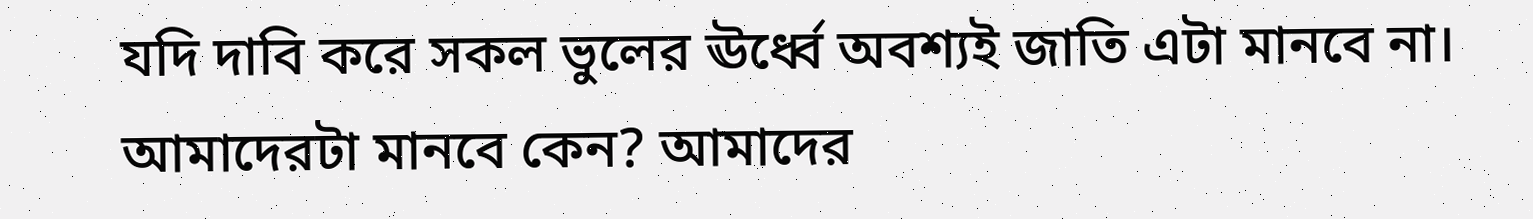যদি দাবি করে সকল ভুলের ঊর্ধ্বে অবশ্যই জাতি এটা মানবে না। আমাদেরটা মানবে কেন? আমাদের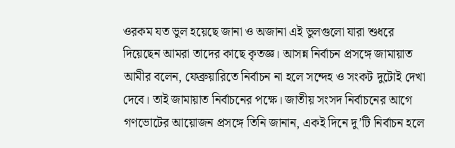ওরকম যত ভুল হয়েছে জানা ও অজানা এই ভুলগুলো যারা শুধরে দিয়েছেন আমরা তাদের কাছে কৃতজ্ঞ। আসন্ন নির্বাচন প্রসঙ্গে জামায়াত আমীর বলেন, ফেব্রুয়ারিতে নির্বাচন না হলে সন্দেহ ও সংকট দুটোই দেখা দেবে। তাই জামায়াত নির্বাচনের পক্ষে। জাতীয় সংসদ নির্বাচনের আগে গণভোটের আয়োজন প্রসঙ্গে তিনি জানান, একই দিনে দু’টি নির্বাচন হলে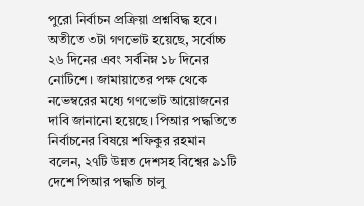পুরো নির্বাচন প্রক্রিয়া প্রশ্নবিদ্ধ হবে। অতীতে ৩টা গণভোট হয়েছে, সর্বোচ্চ ২৬ দিনের এবং সর্বনিম্ন ১৮ দিনের নোটিশে। জামায়াতের পক্ষ থেকে নভেম্বরের মধ্যে গণভোট আয়োজনের দাবি জানানো হয়েছে। পিআর পদ্ধতিতে নির্বাচনের বিষয়ে শফিকুর রহমান বলেন, ২৭টি উন্নত দেশসহ বিশ্বের ৯১টি দেশে পিআর পদ্ধতি চালু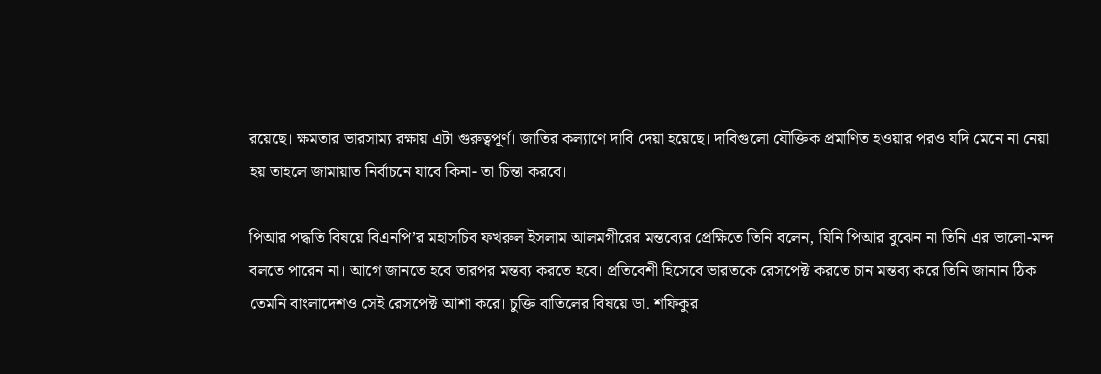রয়েছে। ক্ষমতার ভারসাম্য রক্ষায় এটা গুরুত্বপূর্ণ। জাতির কল্যাণে দাবি দেয়া হয়েছে। দাবিগুলো যৌক্তিক প্রমাণিত হওয়ার পরও যদি মেনে না নেয়া হয় তাহলে জামায়াত নির্বাচনে যাবে কিনা- তা চিন্তা করবে।

পিআর পদ্ধতি বিষয়ে বিএনপি’র মহাসচিব ফখরুল ইসলাম আলমগীরের মন্তব্যের প্রেক্ষিতে তিনি বলেন, যিনি পিআর বুঝেন না তিনি এর ভালো-মন্দ বলতে পারেন না। আগে জানতে হবে তারপর মন্তব্য করতে হবে। প্রতিবেশী হিসেবে ভারতকে রেসপেক্ট করতে চান মন্তব্য করে তিনি জানান ঠিক তেমনি বাংলাদেশও সেই রেসপেক্ট আশা করে। চুক্তি বাতিলের বিষয়ে ডা. শফিকুর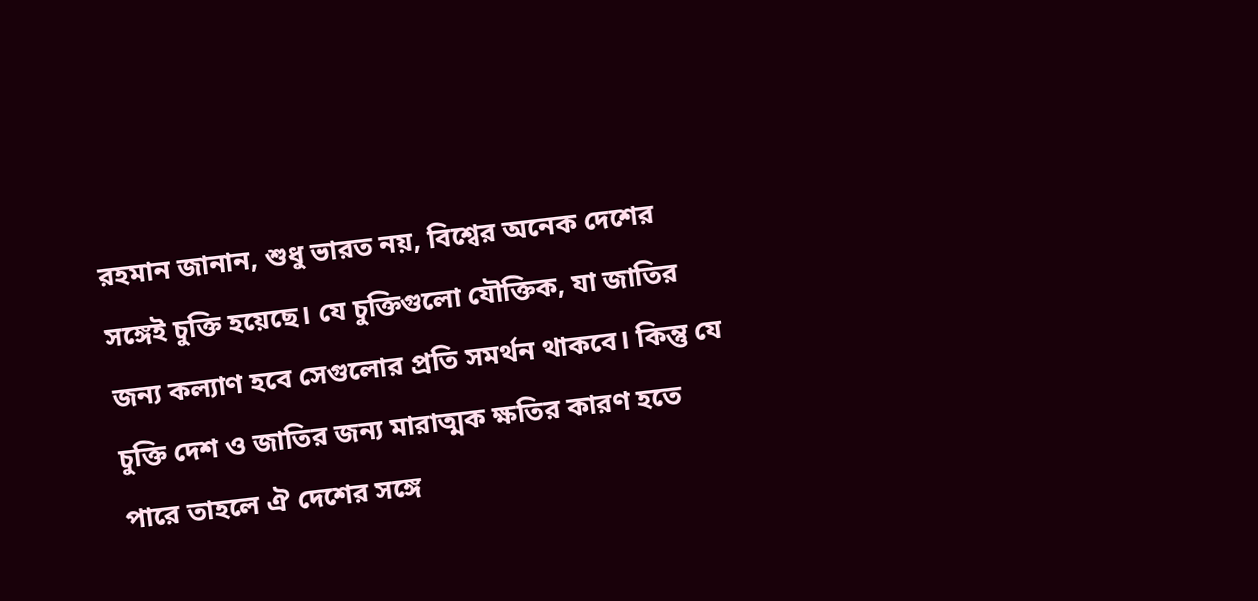রহমান জানান, শুধু ভারত নয়, বিশ্বের অনেক দেশের সঙ্গেই চুক্তি হয়েছে। যে চুক্তিগুলো যৌক্তিক, যা জাতির জন‍্য কল‍্যাণ হবে সেগুলোর প্রতি সমর্থন থাকবে। কিন্তু যে চুক্তি দেশ ও জাতির জন‍্য মারাত্মক ক্ষতির কারণ হতে পারে তাহলে ঐ দেশের সঙ্গে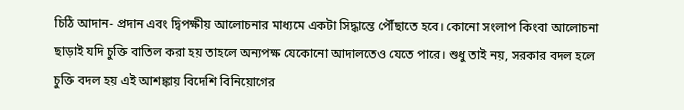চিঠি আদান- প্রদান এবং দ্বিপক্ষীয় আলোচনার মাধ্যমে একটা সিদ্ধান্তে পৌঁছাতে হবে। কোনো সংলাপ কিংবা আলোচনা ছাড়াই যদি চুক্তি বাতিল করা হয় তাহলে অন‍্যপক্ষ যেকোনো আদালতেও যেতে পারে। শুধু তাই নয়, সরকার বদল হলে চুক্তি বদল হয় এই আশঙ্কায় বিদেশি বিনিয়োগের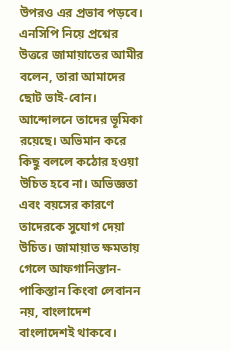উপরও এর প্রভাব পড়বে। এনসিপি নিয়ে প্রশ্নের উত্তরে জামায়াতের আমীর বলেন, তারা আমাদের ছোট ভাই-বোন। আন্দোলনে তাদের ভূমিকা রয়েছে। অভিমান করে কিছু বললে কঠোর হওয়া উচিত হবে না। অভিজ্ঞতা এবং বয়সের কারণে তাদেরকে সুযোগ দেয়া উচিত। জামায়াত ক্ষমতায় গেলে আফগানিস্তান-পাকিস্তান কিংবা লেবানন নয়, বাংলাদেশ বাংলাদেশই থাকবে।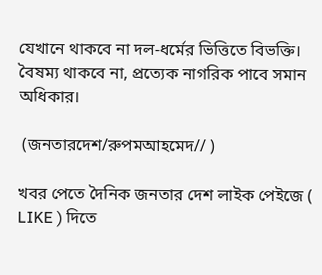যেখানে থাকবে না দল-ধর্মের ভিত্তিতে বিভক্তি। বৈষম্য থাকবে না, প্রত্যেক নাগরিক পাবে সমান অধিকার।

 (জনতারদেশ/রুপমআহমেদ// )

খবর পেতে দৈনিক জনতার দেশ লাইক পেইজে ( LIKE ) দিতে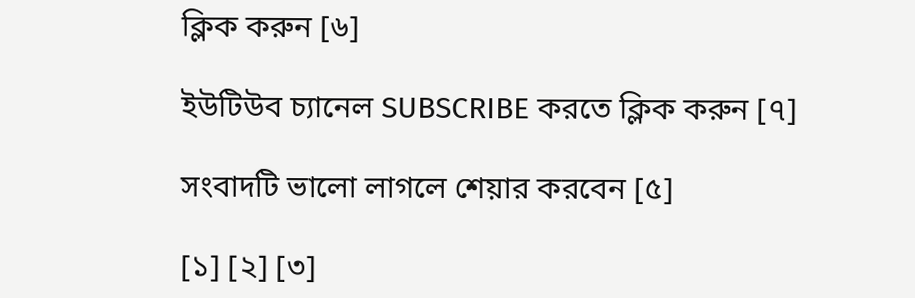ক্লিক করুন [৬]

ইউটিউব চ্যানেল SUBSCRIBE করতে ক্লিক করুন [৭]

সংবাদটি ভালো লাগলে শেয়ার করবেন [৫]

[১] [২] [৩]